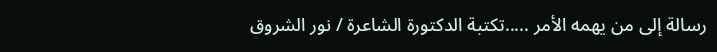رسالة إلى من يهمه الأمر .....تكتبة الدكتورة الشاعرة / نور الشروق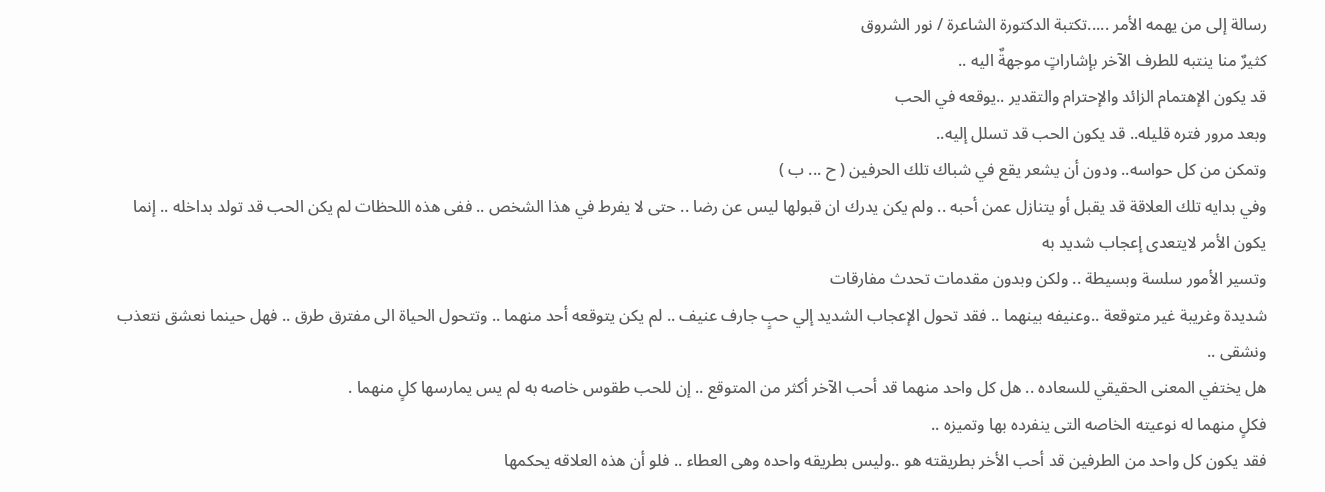رسالة إلى من يهمه الأمر .....تكتبة الدكتورة الشاعرة / نور الشروق
كثيرٌ منا ينتبه للطرف الآخر بإشاراتٍ موجهةٌ اليه ..
قد يكون الإهتمام الزائد والإحترام والتقدير ..يوقعه في الحب
وبعد مرور فتره قليله.. قد يكون الحب قد تسلل إليه..
وتمكن من كل حواسه.. ودون أن يشعر يقع في شباك تلك الحرفين ( ح ... ب )
وفي بدايه تلك العلاقة قد يقبل أو يتنازل عمن أحبه .. ولم يكن يدرك ان قبولها ليس عن رضا .. حتى لا يفرط في هذا الشخص .. ففى هذه اللحظات لم يكن الحب قد تولد بداخله .. إنما يكون الأمر لايتعدى إعجاب شديد به
وتسير الأمور سلسة وبسيطة .. ولكن وبدون مقدمات تحدث مفارقات
شديدة وغريبة غير متوقعة ..وعنيفه بينهما .. فقد تحول الإعجاب الشديد إلي حبٍ جارف عنيف .. لم يكن يتوقعه أحد منهما .. وتتحول الحياة الى مفترق طرق .. فهل حينما نعشق نتعذب ونشقى ..
هل يختفي المعنى الحقيقي للسعاده .. هل كل واحد منهما قد أحب الآخر أكثر من المتوقع .. إن للحب طقوس خاصه به لم يس يمارسها كلٍ منهما .
فكلٍ منهما له نوعيته الخاصه التى ينفرده بها وتميزه ..
فقد يكون كل واحد من الطرفين قد أحب الأخر بطريقته هو ..وليس بطريقه واحده وهى العطاء .. فلو أن هذه العلاقه يحكمها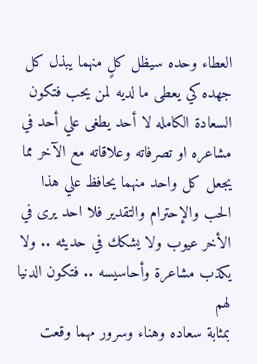العطاء وحده سيظل كلٍ منهما يبذل كل جهده كي يعطى ما لديه لمن يحب فتكون السعادة الكامله لا أحد يطغى علي أحد في مشاعره او تصرفاته وعلاقاته مع الآخر مما يجعل كل واحد منهما يحافظ علي هذا الحب والإحترام والتقدير فلا احد يرى في الأخر عيوب ولا يشكك في حديثه .. ولا يكذب مشاعرة وأحاسيسه .. فتكون الدنيا لهم
بمثابة سعاده وهناء وسرور مهما وقعت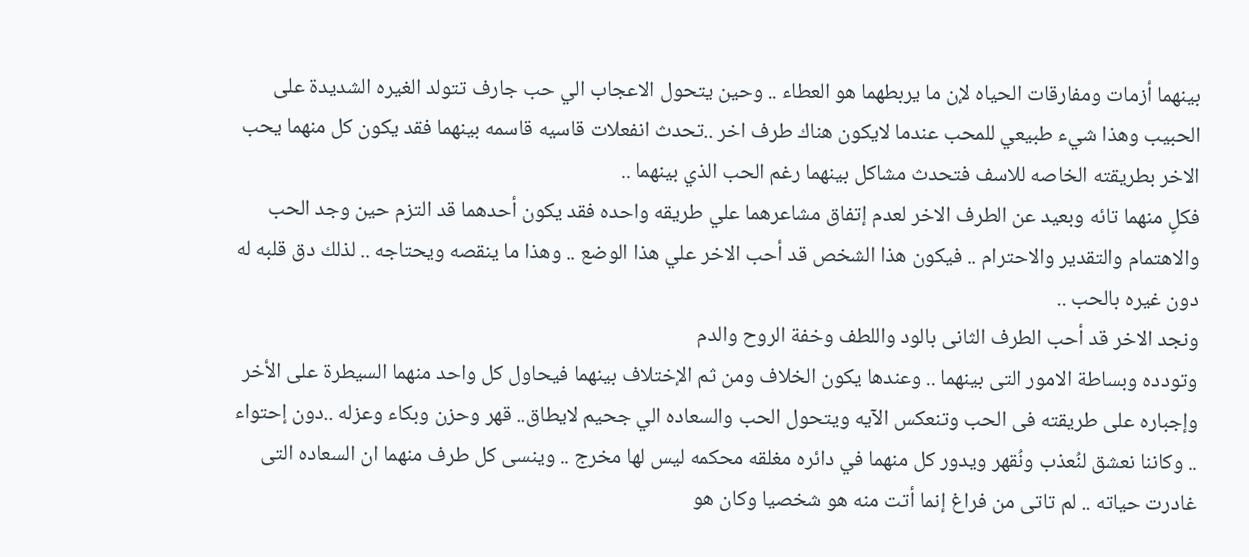بينهما أزمات ومفارقات الحياه لإن ما يربطهما هو العطاء .. وحين يتحول الاعجاب الي حب جارف تتولد الغيره الشديدة على الحبيب وهذا شيء طبيعي للمحب عندما لايكون هناك طرف اخر ..تحدث انفعلات قاسيه قاسمه بينهما فقد يكون كل منهما يحب الاخر بطريقته الخاصه للاسف فتحدث مشاكل بينهما رغم الحب الذي بينهما ..
فكلٍ منهما تائه وبعيد عن الطرف الاخر لعدم إتفاق مشاعرهما علي طريقه واحده فقد يكون أحدهما قد التزم حين وجد الحب والاهتمام والتقدير والاحترام .. فيكون هذا الشخص قد أحب الاخر علي هذا الوضع .. وهذا ما ينقصه ويحتاجه .. لذلك دق قلبه له دون غيره بالحب ..
ونجد الاخر قد أحب الطرف الثانى بالود واللطف وخفة الروح والدم
وتودده وبساطة الامور التى بينهما .. وعندها يكون الخلاف ومن ثم الإختلاف بينهما فيحاول كل واحد منهما السيطرة على الأخر وإجباره على طريقته فى الحب وتنعكس الآيه ويتحول الحب والسعاده الي جحيم لايطاق.. قهر وحزن وبكاء وعزله ..دون إحتواء .. وكاننا نعشق لنُعذب ونُقهر ويدور كل منهما في دائره مغلقه محكمه ليس لها مخرج .. وينسى كل طرف منهما ان السعاده التى غادرت حياته .. لم تاتى من فراغ إنما أتت منه هو شخصيا وكان هو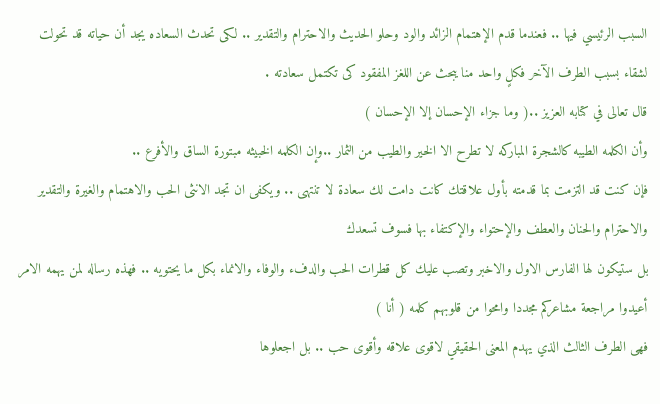السبب الرئيسي فيها .. فعندما قدم الإهتمام الزائد والود وحلو الحديث والاحترام والتقدير .. لكى تحدث السعاده يجد أن حياته قد تحولت لشقاء بسبب الطرف الآخر فكلٍ واحد منا يبحث عن اللغز المفقود كى تكتمل سعادته .
قال تعالى في كتابه العزيز ..( وما جزاء الإحسان إلا الإحسان )
وأن الكلمه الطيبه كالشجرة المباركه لا تطرح الا الخير والطيب من الثمار ..وإن الكلمه الخبيثه مبتورة الساق والأفرع ..
فإن كنت قد التزمت بما قدمته بأول علاقتك كانت دامت لك سعادة لا تنتهى .. ويكفى ان تجد الانثى الحب والاهتمام والغيرة والتقدير والاحترام والحنان والعطف والإحتواء والإكتفاء بها فسوف تسعدك
بل ستيكون لها الفارس الاول والاخبر وتصب عليك كل قطرات الحب والدفء والوفاء والانماء بكل ما يحتويه .. فهذه رساله لمن يهمه الامر
أعيدوا مراجعة مشاعركم مجددا وامحوا من قلوبهم كلمه ( أنا )
فهى الطرف الثالث الذي يهدم المعنى الحقيقي لاقوى علاقه وأقوى حب .. بل اجعلوها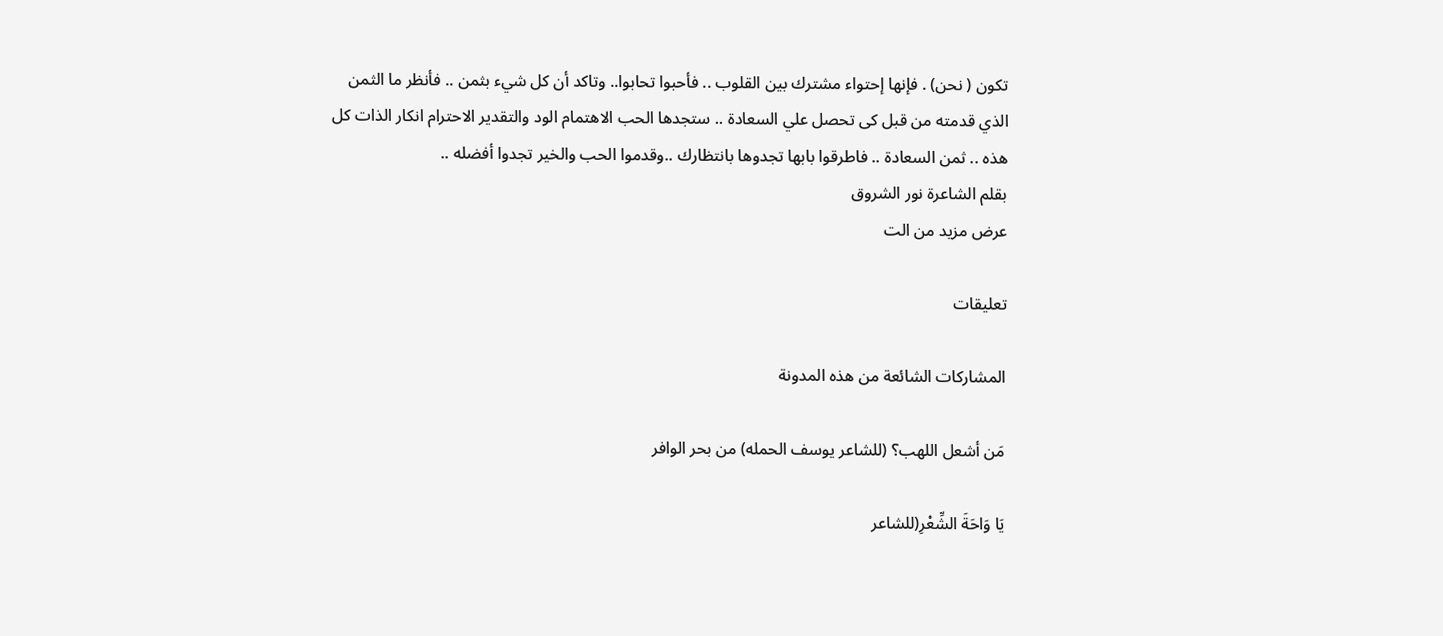تكون ( نحن) . فإنها إحتواء مشترك بين القلوب .. فأحبوا تحابوا.. وتاكد أن كل شيء بثمن .. فأنظر ما الثمن الذي قدمته من قبل كى تحصل علي السعادة .. ستجدها الحب الاهتمام الود والتقدير الاحترام انكار الذات كل هذه .. ثمن السعادة .. فاطرقوا بابها تجدوها بانتظارك ..وقدموا الحب والخير تجدوا أفضله ..
بقلم الشاعرة نور الشروق
عرض مزيد من الت

تعليقات

المشاركات الشائعة من هذه المدونة

مَن أشعل اللهب؟ (للشاعر يوسف الحمله) من بحر الوافر

يَا وَاحَةَ الشِّعْرِ(للشاعر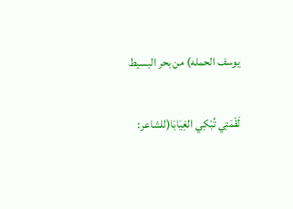يوسف الحمله) من بحر البسيط

لَقْمَتِي تُبْكِي الغِيَابَا(للشاعر: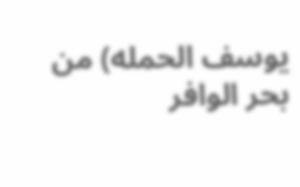يوسف الحمله) من بحر الوافر